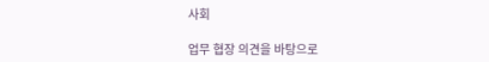사회

업무 협장 의견을 바탕으로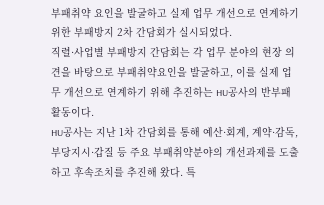부패취약 요인을 발굴하고 실제 업무 개선으로 연계하기 위한 부패방지 2차 간담회가 실시되었다.
직렬·사업별 부패방지 간담회는 각 업무 분야의 현장 의견을 바탕으로 부패취약요인을 발굴하고, 이를 실제 업무 개선으로 연계하기 위해 추진하는 HU공사의 반부패 활동이다.
HU공사는 지난 1차 간담회를 통해 예산·회계, 계약·감독, 부당지시·갑질 등 주요 부패취약분야의 개선과제를 도출하고 후속조치를 추진해 왔다. 특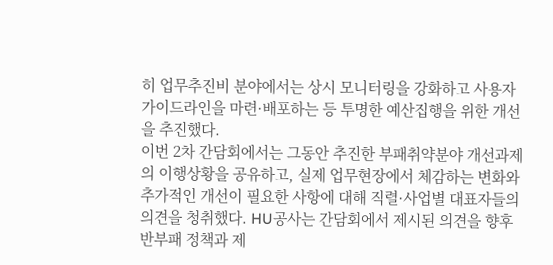히 업무추진비 분야에서는 상시 모니터링을 강화하고 사용자 가이드라인을 마련·배포하는 등 투명한 예산집행을 위한 개선을 추진했다.
이번 2차 간담회에서는 그동안 추진한 부패취약분야 개선과제의 이행상황을 공유하고, 실제 업무현장에서 체감하는 변화와 추가적인 개선이 필요한 사항에 대해 직렬·사업별 대표자들의 의견을 청취했다. HU공사는 간담회에서 제시된 의견을 향후 반부패 정책과 제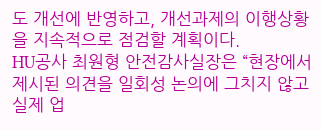도 개선에 반영하고, 개선과제의 이행상황을 지속적으로 점검할 계획이다.
HU공사 최원형 안전감사실장은 “현장에서 제시된 의견을 일회성 논의에 그치지 않고 실제 업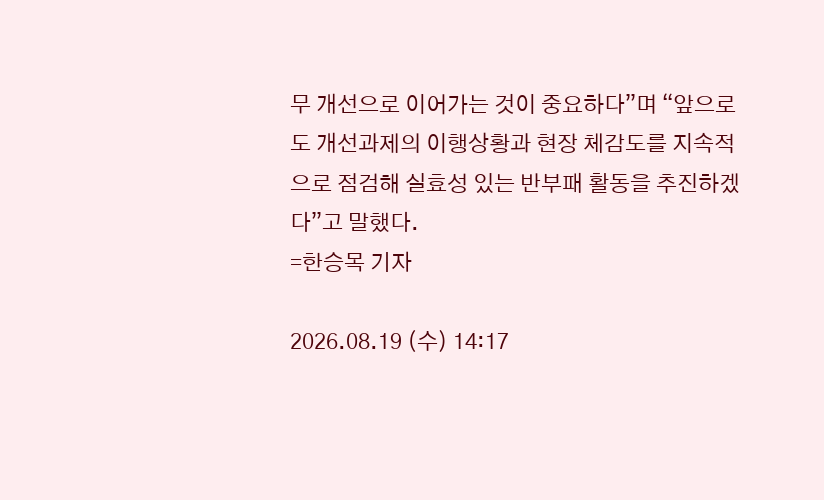무 개선으로 이어가는 것이 중요하다”며 “앞으로도 개선과제의 이행상황과 현장 체감도를 지속적으로 점검해 실효성 있는 반부패 활동을 추진하겠다”고 말했다.
=한승목 기자

2026.08.19 (수) 14:17